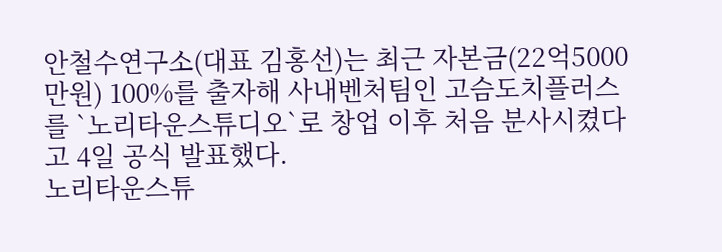안철수연구소(대표 김홍선)는 최근 자본금(22억5000만원) 100%를 출자해 사내벤처팀인 고슴도치플러스를 `노리타운스튜디오`로 창업 이후 처음 분사시켰다고 4일 공식 발표했다.
노리타운스튜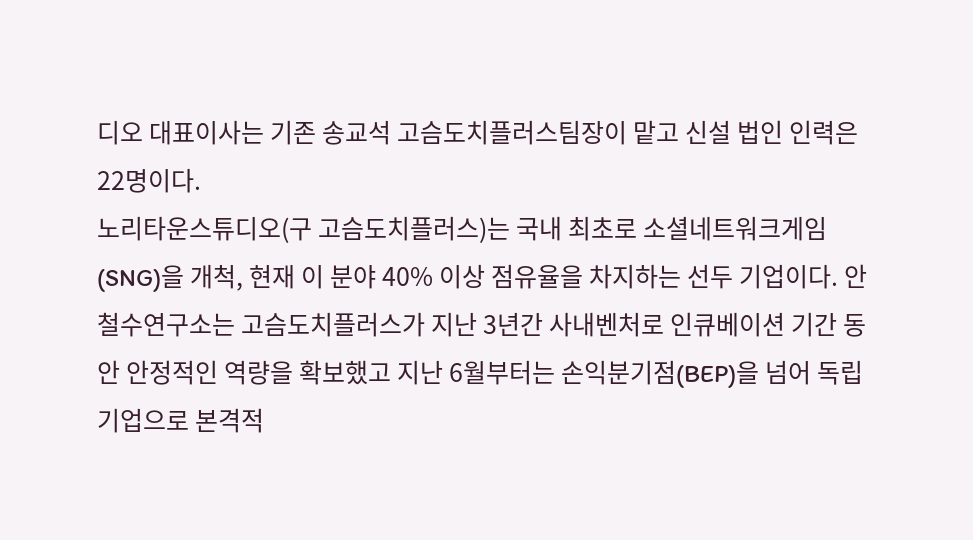디오 대표이사는 기존 송교석 고슴도치플러스팀장이 맡고 신설 법인 인력은 22명이다.
노리타운스튜디오(구 고슴도치플러스)는 국내 최초로 소셜네트워크게임(SNG)을 개척, 현재 이 분야 40% 이상 점유율을 차지하는 선두 기업이다. 안철수연구소는 고슴도치플러스가 지난 3년간 사내벤처로 인큐베이션 기간 동안 안정적인 역량을 확보했고 지난 6월부터는 손익분기점(BEP)을 넘어 독립 기업으로 본격적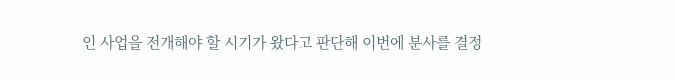인 사업을 전개해야 할 시기가 왔다고 판단해 이번에 분사를 결정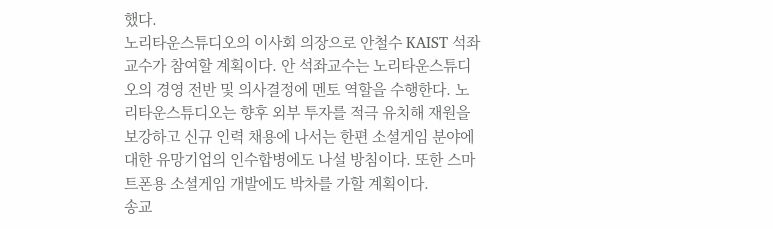했다.
노리타운스튜디오의 이사회 의장으로 안철수 KAIST 석좌교수가 참여할 계획이다. 안 석좌교수는 노리타운스튜디오의 경영 전반 및 의사결정에 멘토 역할을 수행한다. 노리타운스튜디오는 향후 외부 투자를 적극 유치해 재원을 보강하고 신규 인력 채용에 나서는 한편 소셜게임 분야에 대한 유망기업의 인수합병에도 나설 방침이다. 또한 스마트폰용 소셜게임 개발에도 박차를 가할 계획이다.
송교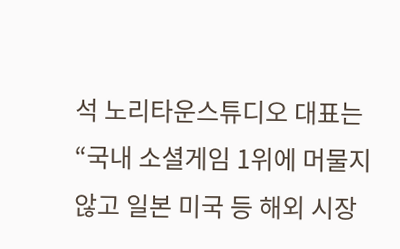석 노리타운스튜디오 대표는 “국내 소셜게임 1위에 머물지 않고 일본 미국 등 해외 시장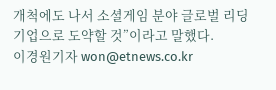개척에도 나서 소셜게임 분야 글로벌 리딩 기업으로 도약할 것”이라고 말했다.
이경원기자 won@etnews.co.kr